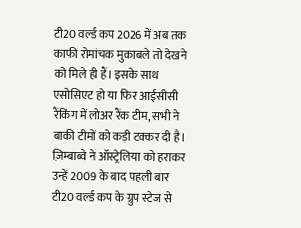टी20 वर्ल्ड कप 2026 में अब तक काफी रोमांचक मुकाबले तो देखने को मिले ही हैं। इसके साथ एसोसिएट हो या फिर आईसीसी रैंकिंग में लोअर रैंक टीम, सभी ने बाकी टीमों को कड़ी टक्कर दी है।
ज़िम्बाब्वे ने ऑस्ट्रेलिया को हराकर उन्हें 2009 के बाद पहली बार टी20 वर्ल्ड कप के ग्रुप स्टेज से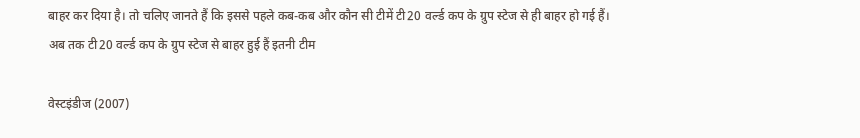बाहर कर दिया है। तो चलिए जानते हैं कि इससे पहले कब-कब और कौन सी टीमें टी20 वर्ल्ड कप के ग्रुप स्टेज से ही बाहर हो गई हैं।
अब तक टी20 वर्ल्ड कप के ग्रुप स्टेज से बाहर हुई हैं इतनी टीम

वेस्टइंडीज (2007)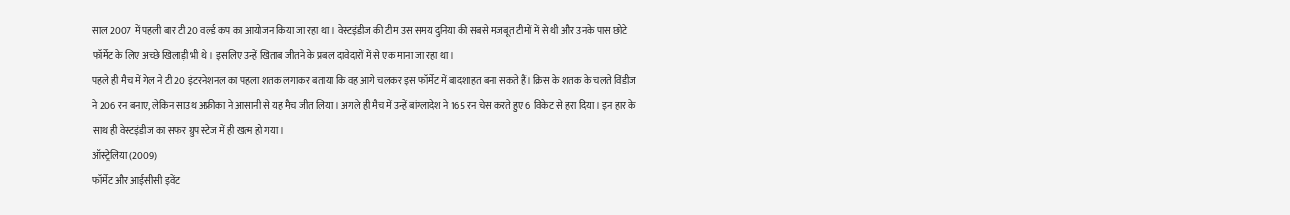साल 2007 में पहली बार टी20 वर्ल्ड कप का आयोजन किया जा रहा था। वेस्टइंडीज की टीम उस समय दुनिया की सबसे मजबूत टीमों में से थी और उनके पास छोटे फॉर्मेट के लिए अच्छे खिलाड़ी भी थे। इसलिए उन्हें खिताब जीतने के प्रबल दावेदारों में से एक माना जा रहा था।
पहले ही मैच में गेल ने टी20 इंटरनेशनल का पहला शतक लगाकर बताया कि वह आगे चलकर इस फॉर्मेट में बादशाहत बना सकते हैं। क्रिस के शतक के चलते विंडीज ने 206 रन बनाए, लेकिन साउथ अफ्रीका ने आसानी से यह मैच जीत लिया। अगले ही मैच में उन्हें बांग्लादेश ने 165 रन चेस करते हुए 6 विकेट से हरा दिया। इन हार के साथ ही वेस्टइंडीज का सफर ग्रुप स्टेज में ही खत्म हो गया।
ऑस्ट्रेलिया (2009)
फॉर्मेट और आईसीसी इवेंट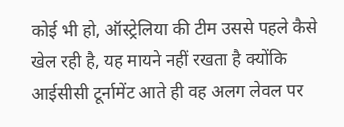कोई भी हो, ऑस्ट्रेलिया की टीम उससे पहले कैसे खेल रही है, यह मायने नहीं रखता है क्योंकि आईसीसी टूर्नामेंट आते ही वह अलग लेवल पर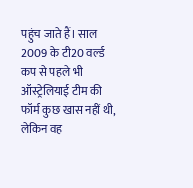पहुंच जाते हैं। साल 2009 के टी20 वर्ल्ड कप से पहले भी ऑस्ट्रेलियाई टीम की फॉर्म कुछ खास नहीं थी, लेकिन वह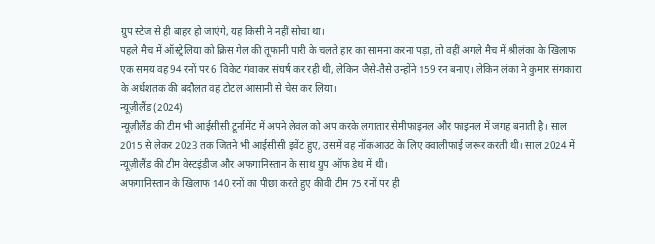ग्रुप स्टेज से ही बाहर हो जाएंगे, यह किसी ने नहीं सोचा था।
पहले मैच में ऑस्ट्रेलिया को क्रिस गेल की तूफानी पारी के चलते हार का सामना करना पड़ा, तो वहीं अगले मैच में श्रीलंका के खिलाफ एक समय वह 94 रनों पर 6 विकेट गंवाकर संघर्ष कर रही थी, लेकिन जैसे-तैसे उन्होंने 159 रन बनाए। लेकिन लंका ने कुमार संगकारा के अर्धशतक की बदौलत वह टोटल आसानी से चेस कर लिया।
न्यूज़ीलैंड (2024)
न्यूज़ीलैंड की टीम भी आईसीसी टूर्नामेंट में अपने लेवल को अप करके लगातार सेमीफाइनल और फाइनल में जगह बनाती है। साल 2015 से लेकर 2023 तक जितने भी आईसीसी इवेंट हुए, उसमें वह नॉकआउट के लिए क्वालीफाई जरूर करती थी। साल 2024 में न्यूज़ीलैंड की टीम वेस्टइंडीज और अफगानिस्तान के साथ ग्रुप ऑफ डेथ में थी।
अफगानिस्तान के खिलाफ 140 रनों का पीछा करते हुए कीवी टीम 75 रनों पर ही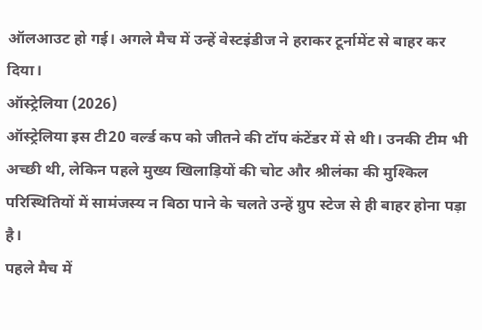ऑलआउट हो गई। अगले मैच में उन्हें वेस्टइंडीज ने हराकर टूर्नामेंट से बाहर कर दिया।
ऑस्ट्रेलिया (2026)
ऑस्ट्रेलिया इस टी20 वर्ल्ड कप को जीतने की टॉप कंटेंडर में से थी। उनकी टीम भी अच्छी थी, लेकिन पहले मुख्य खिलाड़ियों की चोट और श्रीलंका की मुश्किल परिस्थितियों में सामंजस्य न बिठा पाने के चलते उन्हें ग्रुप स्टेज से ही बाहर होना पड़ा है।
पहले मैच में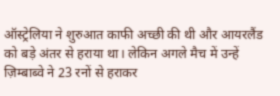ऑस्ट्रेलिया ने शुरुआत काफी अच्छी की थी और आयरलैंड को बड़े अंतर से हराया था। लेकिन अगले मैच में उन्हें ज़िम्बाब्वे ने 23 रनों से हराकर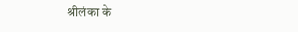श्रीलंका के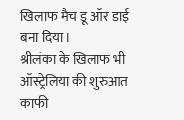खिलाफ मैच डू ऑर डाई बना दिया।
श्रीलंका के खिलाफ भी ऑस्ट्रेलिया की शुरुआत काफी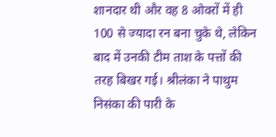शानदार थी और वह 8 ओवरों में ही 100 से ज्यादा रन बना चुके थे, लेकिन बाद में उनकी टीम ताश के पत्तों की तरह बिखर गई। श्रीलंका ने पाथुम निसंका की पारी के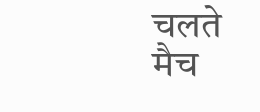चलते मैच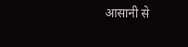आसानी से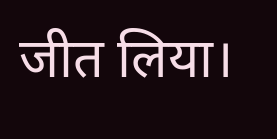जीत लिया।